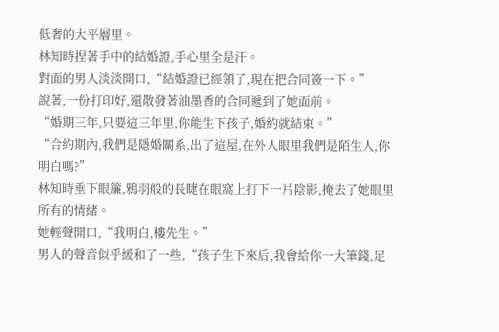低奢的大平層里。
林知時捏著手中的結婚證,手心里全是汗。
對面的男人淡淡開口,“結婚證已經領了,現在把合同簽一下。”
說著,一份打印好,還散發著油墨香的合同遞到了她面前。
“婚期三年,只要這三年里,你能生下孩子,婚約就結束。”
“合約期內,我們是隱婚關系,出了這屋,在外人眼里我們是陌生人,你明白嗎?”
林知時垂下眼簾,鴉羽般的長睫在眼窩上打下一片陰影,掩去了她眼里所有的情緒。
她輕聲開口,“我明白,樓先生。”
男人的聲音似乎緩和了一些,“孩子生下來后,我會給你一大筆錢,足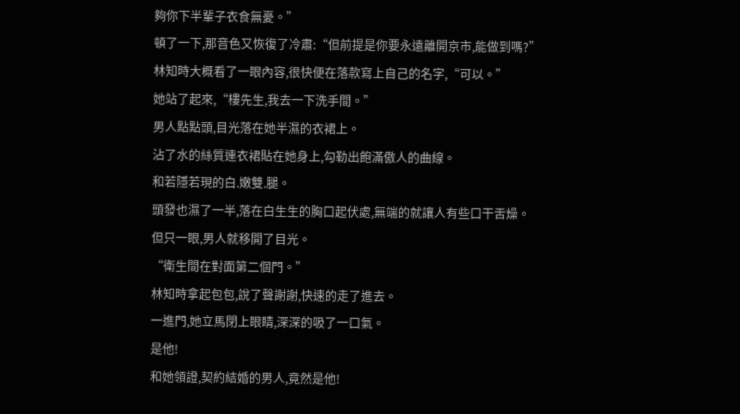夠你下半輩子衣食無憂。”
頓了一下,那音色又恢復了冷肅:“但前提是你要永遠離開京市,能做到嗎?”
林知時大概看了一眼內容,很快便在落款寫上自己的名字,“可以。”
她站了起來,“樓先生,我去一下洗手間。”
男人點點頭,目光落在她半濕的衣裙上。
沾了水的絲質連衣裙貼在她身上,勾勒出飽滿傲人的曲線。
和若隱若現的白.嫩雙.腿。
頭發也濕了一半,落在白生生的胸口起伏處,無端的就讓人有些口干舌燥。
但只一眼,男人就移開了目光。
“衛生間在對面第二個門。”
林知時拿起包包,說了聲謝謝,快速的走了進去。
一進門,她立馬閉上眼睛,深深的吸了一口氣。
是他!
和她領證,契約結婚的男人,竟然是他!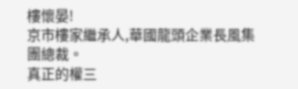樓懷晏!
京市樓家繼承人,華國龍頭企業長風集團總裁。
真正的權三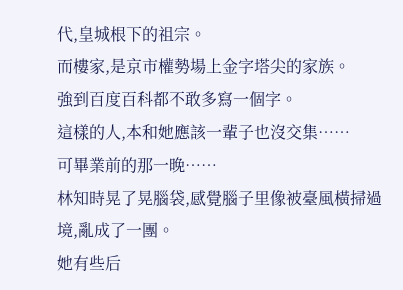代,皇城根下的祖宗。
而樓家,是京市權勢場上金字塔尖的家族。
強到百度百科都不敢多寫一個字。
這樣的人,本和她應該一輩子也沒交集……
可畢業前的那一晚……
林知時晃了晃腦袋,感覺腦子里像被臺風橫掃過境,亂成了一團。
她有些后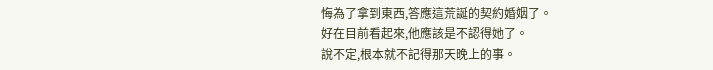悔為了拿到東西,答應這荒誕的契約婚姻了。
好在目前看起來,他應該是不認得她了。
說不定,根本就不記得那天晚上的事。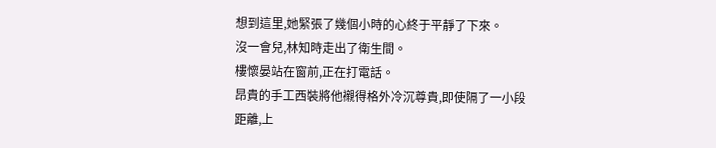想到這里,她緊張了幾個小時的心終于平靜了下來。
沒一會兒,林知時走出了衛生間。
樓懷晏站在窗前,正在打電話。
昂貴的手工西裝將他襯得格外冷沉尊貴,即使隔了一小段距離,上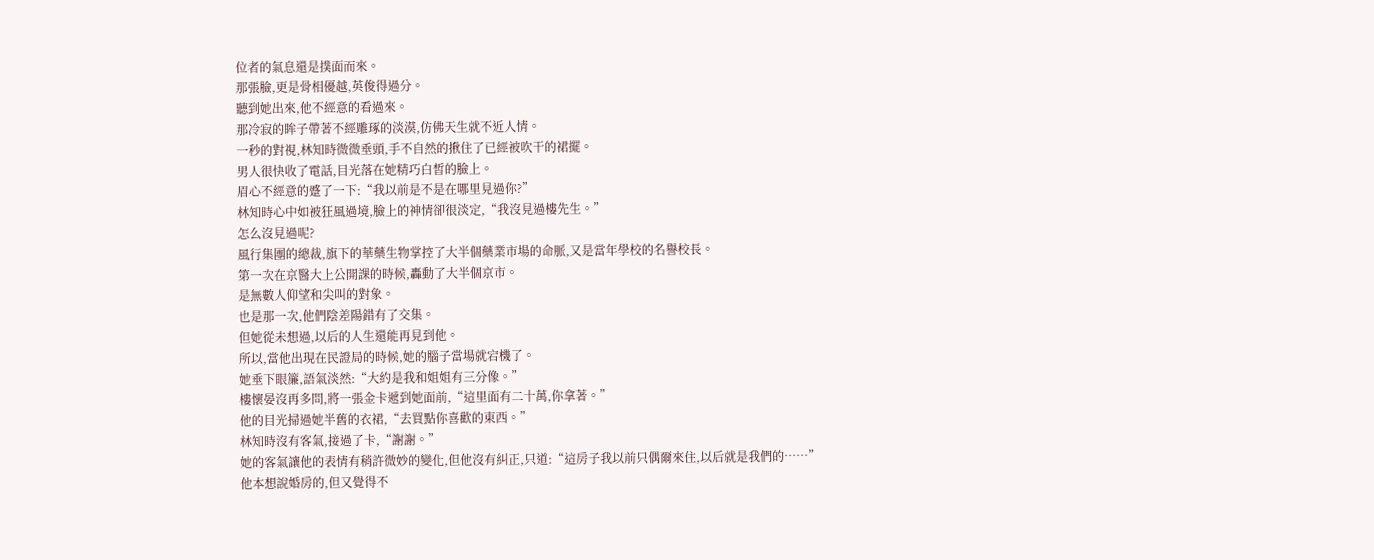位者的氣息還是撲面而來。
那張臉,更是骨相優越,英俊得過分。
聽到她出來,他不經意的看過來。
那冷寂的眸子帶著不經雕琢的淡漠,仿佛天生就不近人情。
一秒的對視,林知時微微垂頭,手不自然的揪住了已經被吹干的裙擺。
男人很快收了電話,目光落在她精巧白皙的臉上。
眉心不經意的蹙了一下:“我以前是不是在哪里見過你?”
林知時心中如被狂風過境,臉上的神情卻很淡定,“我沒見過樓先生。”
怎么沒見過呢?
風行集團的總裁,旗下的華藥生物掌控了大半個藥業市場的命脈,又是當年學校的名譽校長。
第一次在京醫大上公開課的時候,轟動了大半個京市。
是無數人仰望和尖叫的對象。
也是那一次,他們陰差陽錯有了交集。
但她從未想過,以后的人生還能再見到他。
所以,當他出現在民證局的時候,她的腦子當場就宕機了。
她垂下眼簾,語氣淡然:“大約是我和姐姐有三分像。”
樓懷晏沒再多問,將一張金卡遞到她面前,“這里面有二十萬,你拿著。”
他的目光掃過她半舊的衣裙,“去買點你喜歡的東西。”
林知時沒有客氣,接過了卡,“謝謝。”
她的客氣讓他的表情有稍許微妙的變化,但他沒有糾正,只道:“這房子我以前只偶爾來住,以后就是我們的……”
他本想說婚房的,但又覺得不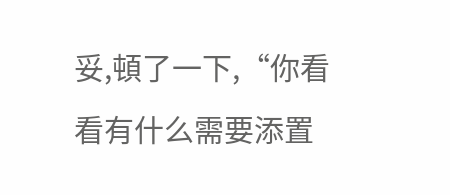妥,頓了一下,“你看看有什么需要添置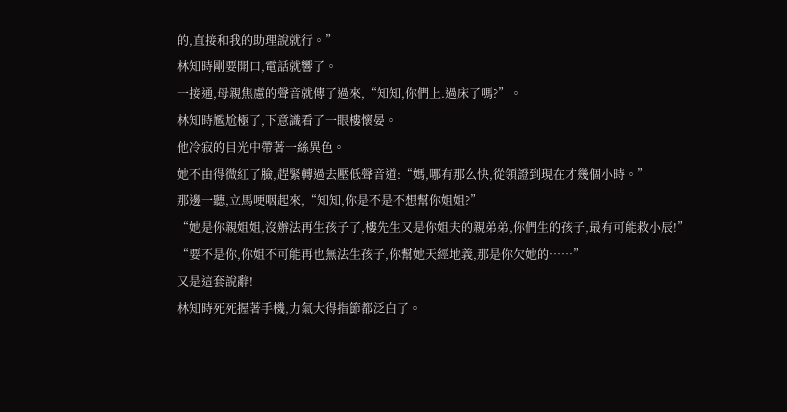的,直接和我的助理說就行。”
林知時剛要開口,電話就響了。
一接通,母親焦慮的聲音就傳了過來,“知知,你們上.過床了嗎?”。
林知時尷尬極了,下意識看了一眼樓懷晏。
他冷寂的目光中帶著一絲異色。
她不由得微紅了臉,趕緊轉過去壓低聲音道:“媽,哪有那么快,從領證到現在才幾個小時。”
那邊一聽,立馬哽咽起來,“知知,你是不是不想幫你姐姐?”
“她是你親姐姐,沒辦法再生孩子了,樓先生又是你姐夫的親弟弟,你們生的孩子,最有可能救小辰!”
“要不是你,你姐不可能再也無法生孩子,你幫她天經地義,那是你欠她的……”
又是這套說辭!
林知時死死握著手機,力氣大得指節都泛白了。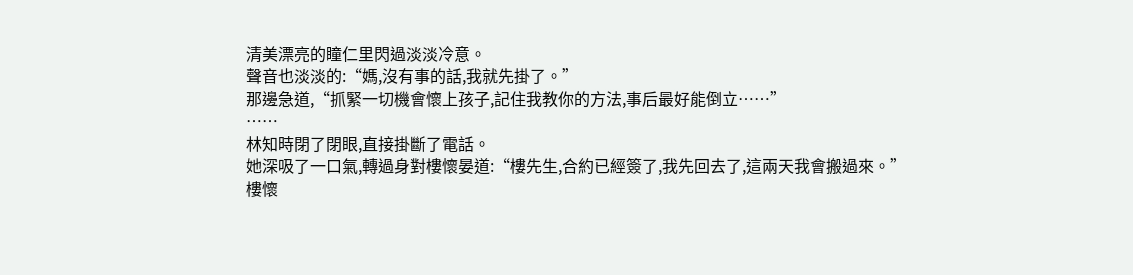清美漂亮的瞳仁里閃過淡淡冷意。
聲音也淡淡的:“媽,沒有事的話,我就先掛了。”
那邊急道,“抓緊一切機會懷上孩子,記住我教你的方法,事后最好能倒立……”
……
林知時閉了閉眼,直接掛斷了電話。
她深吸了一口氣,轉過身對樓懷晏道:“樓先生,合約已經簽了,我先回去了,這兩天我會搬過來。”
樓懷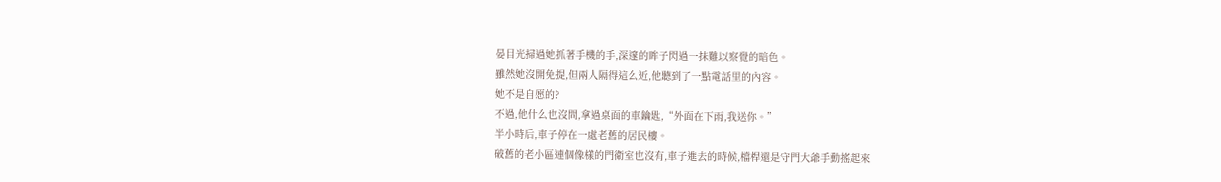晏目光掃過她抓著手機的手,深邃的眸子閃過一抹難以察覺的暗色。
雖然她沒開免提,但兩人隔得這么近,他聽到了一點電話里的內容。
她不是自愿的?
不過,他什么也沒問,拿過桌面的車鑰匙,“外面在下雨,我送你。”
半小時后,車子停在一處老舊的居民樓。
破舊的老小區連個像樣的門衛室也沒有,車子進去的時候,檔桿還是守門大爺手動搖起來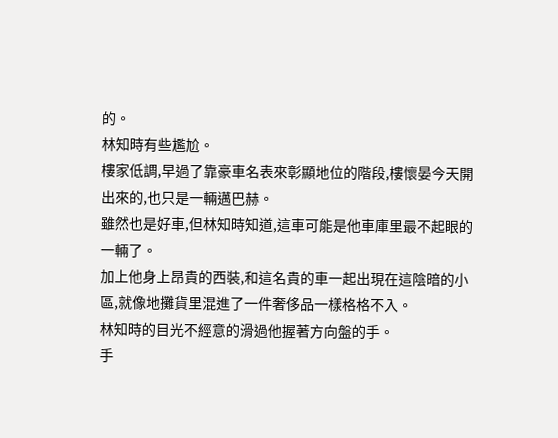的。
林知時有些尷尬。
樓家低調,早過了靠豪車名表來彰顯地位的階段,樓懷晏今天開出來的,也只是一輛邁巴赫。
雖然也是好車,但林知時知道,這車可能是他車庫里最不起眼的一輛了。
加上他身上昂貴的西裝,和這名貴的車一起出現在這陰暗的小區,就像地攤貨里混進了一件奢侈品一樣格格不入。
林知時的目光不經意的滑過他握著方向盤的手。
手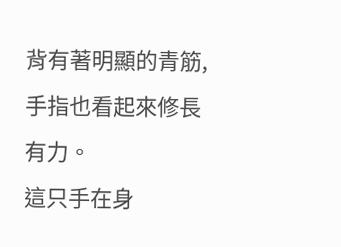背有著明顯的青筋,手指也看起來修長有力。
這只手在身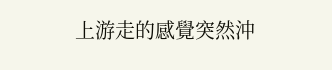上游走的感覺突然沖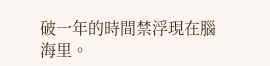破一年的時間禁浮現在腦海里。